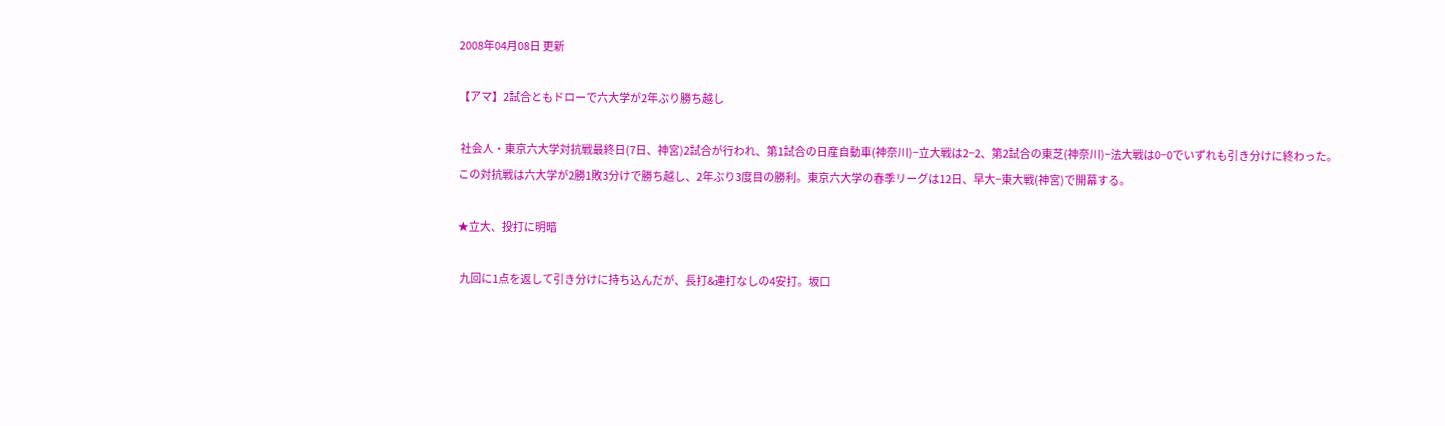2008年04月08日 更新

【アマ】2試合ともドローで六大学が2年ぶり勝ち越し

 社会人・東京六大学対抗戦最終日(7日、神宮)2試合が行われ、第1試合の日産自動車(神奈川)−立大戦は2−2、第2試合の東芝(神奈川)−法大戦は0−0でいずれも引き分けに終わった。この対抗戦は六大学が2勝1敗3分けで勝ち越し、2年ぶり3度目の勝利。東京六大学の春季リーグは12日、早大−東大戦(神宮)で開幕する。

★立大、投打に明暗

 九回に1点を返して引き分けに持ち込んだが、長打&連打なしの4安打。坂口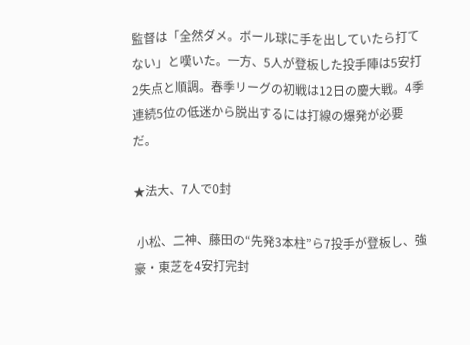監督は「全然ダメ。ボール球に手を出していたら打てない」と嘆いた。一方、5人が登板した投手陣は5安打2失点と順調。春季リーグの初戦は12日の慶大戦。4季連続5位の低迷から脱出するには打線の爆発が必要だ。

★法大、7人で0封

 小松、二神、藤田の“先発3本柱”ら7投手が登板し、強豪・東芝を4安打完封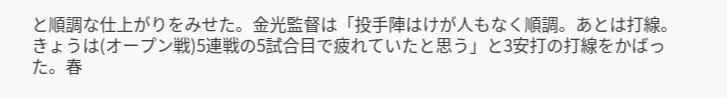と順調な仕上がりをみせた。金光監督は「投手陣はけが人もなく順調。あとは打線。きょうは(オープン戦)5連戦の5試合目で疲れていたと思う」と3安打の打線をかばった。春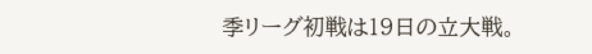季リーグ初戦は19日の立大戦。